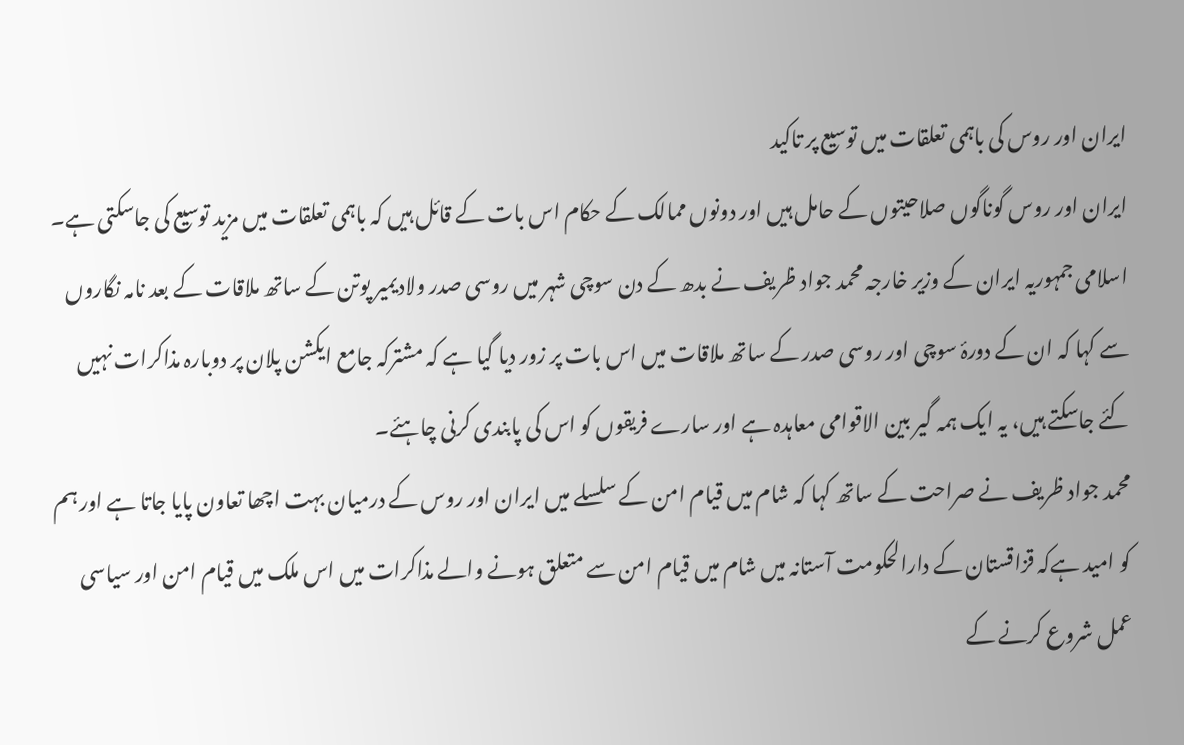ایران اور روس کی باہمی تعلقات میں توسیع پر تاکید
ایران اور روس گوناگوں صلاحیتوں کے حامل ہیں اور دونوں ممالک کے حکام اس بات کے قائل ہیں کہ باہمی تعلقات میں مزید توسیع کی جاسکتی ہے۔
اسلامی جمہوریہ ایران کے وزیر خارجہ محمد جواد ظریف نے بدھ کے دن سوچی شہر میں روسی صدر ولادیمیر پوتن کے ساتھ ملاقات کے بعد نامہ نگاروں سے کہا کہ ان کے دورۂ سوچی اور روسی صدر کے ساتھ ملاقات میں اس بات پر زور دیا گیا ہے کہ مشترکہ جامع ایکشن پلان پر دوبارہ مذاکرات نہیں کئے جاسکتے ہیں، یہ ایک ہمہ گیر بین الاقوامی معاہدہ ہے اور سارے فریقوں کو اس کی پابندی کرنی چاہئے۔
محمد جواد ظریف نے صراحت کے ساتھ کہا کہ شام میں قیام امن کے سلسلے میں ایران اور روس کے درمیان بہت اچھا تعاون پایا جاتا ہے اور ہم کو امید ہےکہ قزاقستان کے دارالحکومت آستانہ میں شام میں قیام امن سے متعلق ہونے والے مذاکرات میں اس ملک میں قیام امن اور سیاسی عمل شروع کرنے کے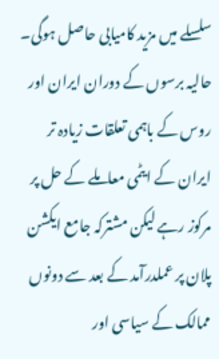سلسلے میں مزید کامیابی حاصل ہوگی۔ حالیہ برسوں کے دوران ایران اور روس کے باہمی تعلقات زیادہ تر ایران کے ایٹمی معاملے کے حل پر مرکوز رہے لیکن مشترکہ جامع ایکشن پلان پر عملدرآمد کے بعد سے دونوں ممالک کے سیاسی اور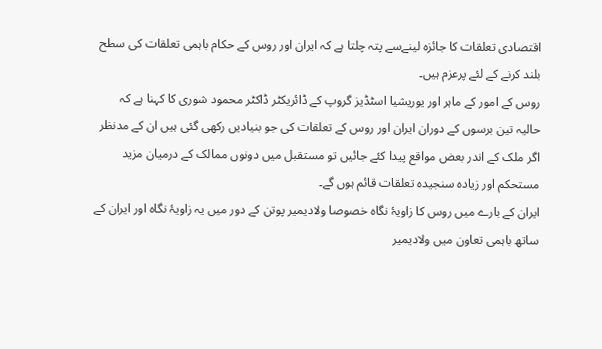اقتصادی تعلقات کا جائزہ لینےسے پتہ چلتا ہے کہ ایران اور روس کے حکام باہمی تعلقات کی سطح بلند کرنے کے لئے پرعزم ہیں۔
روس کے امور کے ماہر اور یوریشیا اسٹڈیز گروپ کے ڈائریکٹر ڈاکٹر محمود شوری کا کہنا ہے کہ حالیہ تین برسوں کے دوران ایران اور روس کے تعلقات کی جو بنیادیں رکھی گئی ہیں ان کے مدنظر اگر ملک کے اندر بعض مواقع پیدا کئے جائیں تو مستقبل میں دونوں ممالک کے درمیان مزید مستحکم اور زیادہ سنجیدہ تعلقات قائم ہوں گے۔
ایران کے بارے میں روس کا زاویۂ نگاہ خصوصا ولادیمیر پوتن کے دور میں یہ زاویۂ نگاہ اور ایران کے ساتھ باہمی تعاون میں ولادیمیر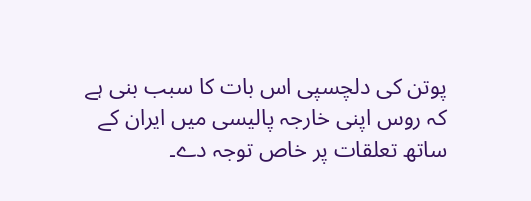پوتن کی دلچسپی اس بات کا سبب بنی ہے کہ روس اپنی خارجہ پالیسی میں ایران کے ساتھ تعلقات پر خاص توجہ دے۔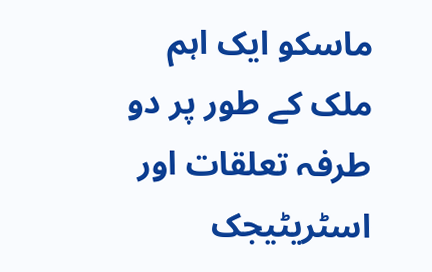ماسکو ایک اہم ملک کے طور پر دو طرفہ تعلقات اور اسٹریٹیجک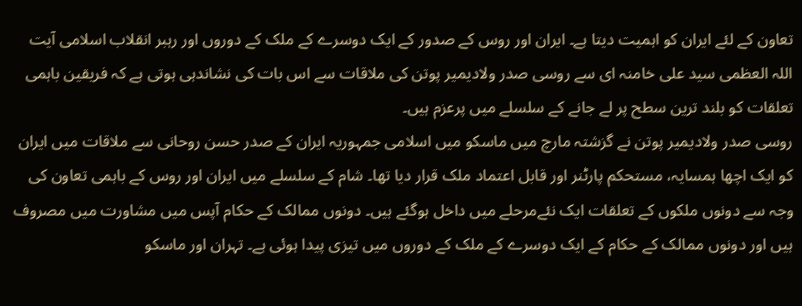تعاون کے لئے ایران کو اہمیت دیتا ہے۔ ایران اور روس کے صدور کے ایک دوسرے کے ملک کے دوروں اور رہبر انقلاب اسلامی آیت اللہ العظمی سید علی خامنہ ای سے روسی صدر ولادیمیر پوتن کی ملاقات سے اس بات کی نشاندہی ہوتی ہے کہ فریقین باہمی تعلقات کو بلند ترین سطح پر لے جانے کے سلسلے میں پرعزم ہیں۔
روسی صدر ولادیمیر پوتن نے گزشتہ مارچ میں ماسکو میں اسلامی جمہوریہ ایران کے صدر حسن روحانی سے ملاقات میں ایران کو ایک اچھا ہمسایہ، مستحکم پارٹنر اور قابل اعتماد ملک قرار دیا تھا۔ شام کے سلسلے میں ایران اور روس کے باہمی تعاون کی وجہ سے دونوں ملکوں کے تعلقات ایک نئےمرحلے میں داخل ہوگئے ہیں۔ دونوں ممالک کے حکام آپس میں مشاورت میں مصروف ہیں اور دونوں ممالک کے حکام کے ایک دوسرے کے ملک کے دوروں میں تیزی پیدا ہوئی ہے۔ تہران اور ماسکو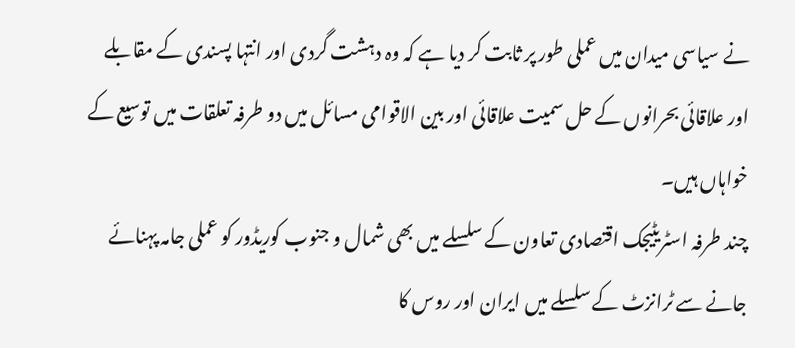نے سیاسی میدان میں عملی طور پر ثابت کر دیا ہے کہ وہ دہشت گردی اور انتہا پسندی کے مقابلے اور علاقائی بحرانوں کے حل سمیت علاقائی اور بین الاقوامی مسائل میں دو طرفہ تعلقات میں توسیع کے خواہاں ہیں۔
چند طرفہ اسٹریٹیجک اقتصادی تعاون کے سلسلے میں بھی شمال و جنوب کوریڈور کو عملی جامہ پہنائے جانے سے ٹرانزٹ کے سلسلے میں ایران اور روس کا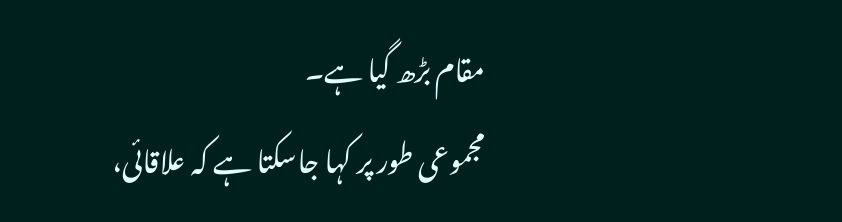مقام بڑھ گیا ہے۔
مجموعی طور پر کہا جاسکتا ہے کہ علاقائی،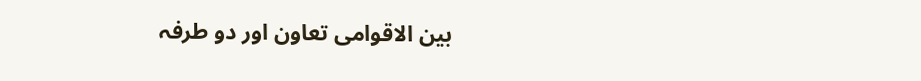بین الاقوامی تعاون اور دو طرفہ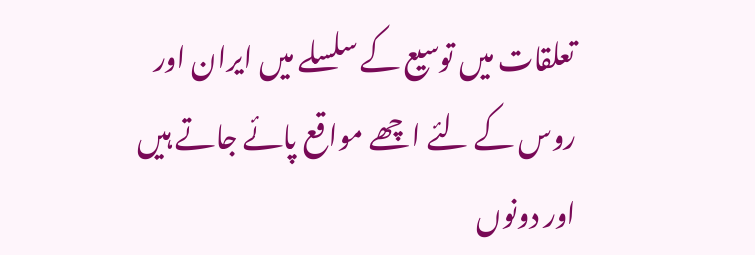تعلقات میں توسیع کے سلسلے میں ایران اور روس کے لئے اچھے مواقع پائے جاتے ہیں اور دونوں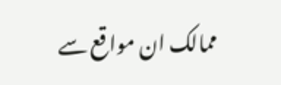ممالک ان مواقع سے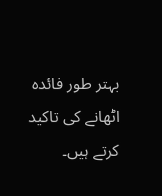بہتر طور فائدہ اٹھانے کی تاکید کرتے ہیں۔